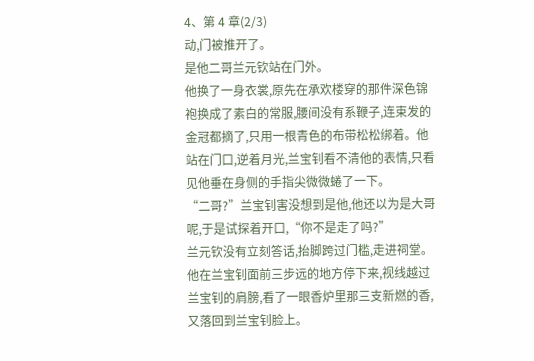4、第 4 章(2/3)
动,门被推开了。
是他二哥兰元钦站在门外。
他换了一身衣裳,原先在承欢楼穿的那件深色锦袍换成了素白的常服,腰间没有系鞭子,连束发的金冠都摘了,只用一根青色的布带松松绑着。他站在门口,逆着月光,兰宝钊看不清他的表情,只看见他垂在身侧的手指尖微微蜷了一下。
“二哥?”兰宝钊害没想到是他,他还以为是大哥呢,于是试探着开口,“你不是走了吗?”
兰元钦没有立刻答话,抬脚跨过门槛,走进祠堂。他在兰宝钊面前三步远的地方停下来,视线越过兰宝钊的肩膀,看了一眼香炉里那三支新燃的香,又落回到兰宝钊脸上。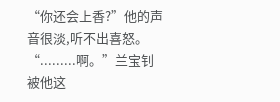“你还会上香?”他的声音很淡,听不出喜怒。
“.........啊。”兰宝钊被他这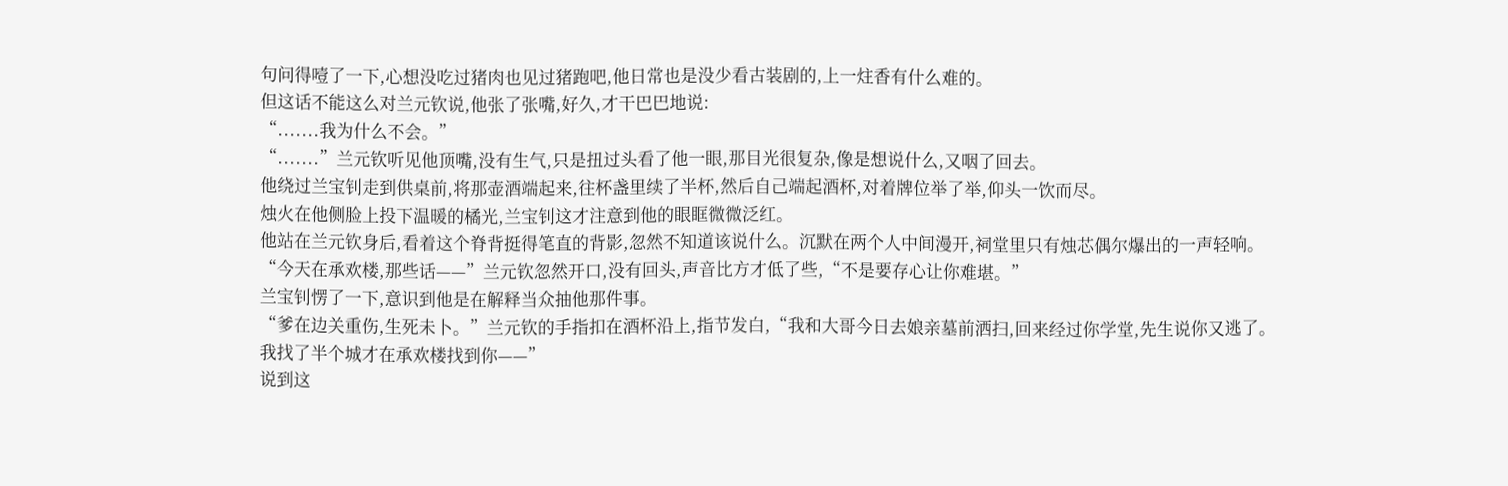句问得噎了一下,心想没吃过猪肉也见过猪跑吧,他日常也是没少看古装剧的,上一炷香有什么难的。
但这话不能这么对兰元钦说,他张了张嘴,好久,才干巴巴地说:
“.......我为什么不会。”
“.......”兰元钦听见他顶嘴,没有生气,只是扭过头看了他一眼,那目光很复杂,像是想说什么,又咽了回去。
他绕过兰宝钊走到供桌前,将那壶酒端起来,往杯盏里续了半杯,然后自己端起酒杯,对着牌位举了举,仰头一饮而尽。
烛火在他侧脸上投下温暖的橘光,兰宝钊这才注意到他的眼眶微微泛红。
他站在兰元钦身后,看着这个脊背挺得笔直的背影,忽然不知道该说什么。沉默在两个人中间漫开,祠堂里只有烛芯偶尔爆出的一声轻响。
“今天在承欢楼,那些话——”兰元钦忽然开口,没有回头,声音比方才低了些,“不是要存心让你难堪。”
兰宝钊愣了一下,意识到他是在解释当众抽他那件事。
“爹在边关重伤,生死未卜。”兰元钦的手指扣在酒杯沿上,指节发白,“我和大哥今日去娘亲墓前洒扫,回来经过你学堂,先生说你又逃了。我找了半个城才在承欢楼找到你——”
说到这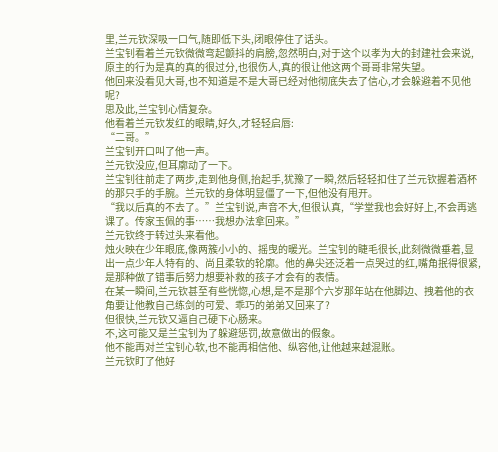里,兰元钦深吸一口气,随即低下头,闭眼停住了话头。
兰宝钊看着兰元钦微微弯起颤抖的肩膀,忽然明白,对于这个以孝为大的封建社会来说,原主的行为是真的真的很过分,也很伤人,真的很让他这两个哥哥非常失望。
他回来没看见大哥,也不知道是不是大哥已经对他彻底失去了信心,才会躲避着不见他呢?
思及此,兰宝钊心情复杂。
他看着兰元钦发红的眼睛,好久,才轻轻启唇:
“二哥。”
兰宝钊开口叫了他一声。
兰元钦没应,但耳廓动了一下。
兰宝钊往前走了两步,走到他身侧,抬起手,犹豫了一瞬,然后轻轻扣住了兰元钦握着酒杯的那只手的手腕。兰元钦的身体明显僵了一下,但他没有甩开。
“我以后真的不去了。”兰宝钊说,声音不大,但很认真,“学堂我也会好好上,不会再逃课了。传家玉佩的事……我想办法拿回来。”
兰元钦终于转过头来看他。
烛火映在少年眼底,像两簇小小的、摇曳的暖光。兰宝钊的睫毛很长,此刻微微垂着,显出一点少年人特有的、尚且柔软的轮廓。他的鼻尖还泛着一点哭过的红,嘴角抿得很紧,是那种做了错事后努力想要补救的孩子才会有的表情。
在某一瞬间,兰元钦甚至有些恍惚,心想,是不是那个六岁那年站在他脚边、拽着他的衣角要让他教自己练剑的可爱、乖巧的弟弟又回来了?
但很快,兰元钦又逼自己硬下心肠来。
不,这可能又是兰宝钊为了躲避惩罚,故意做出的假象。
他不能再对兰宝钊心软,也不能再相信他、纵容他,让他越来越混账。
兰元钦盯了他好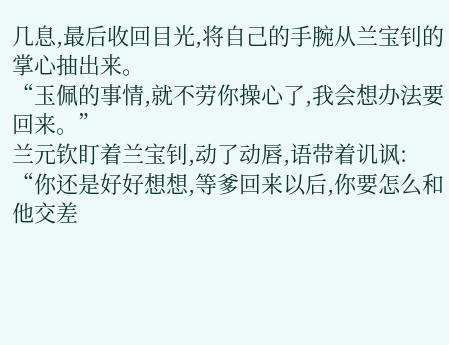几息,最后收回目光,将自己的手腕从兰宝钊的掌心抽出来。
“玉佩的事情,就不劳你操心了,我会想办法要回来。”
兰元钦盯着兰宝钊,动了动唇,语带着讥讽:
“你还是好好想想,等爹回来以后,你要怎么和他交差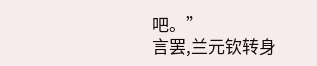吧。”
言罢,兰元钦转身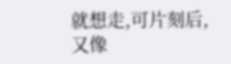就想走,可片刻后,又像